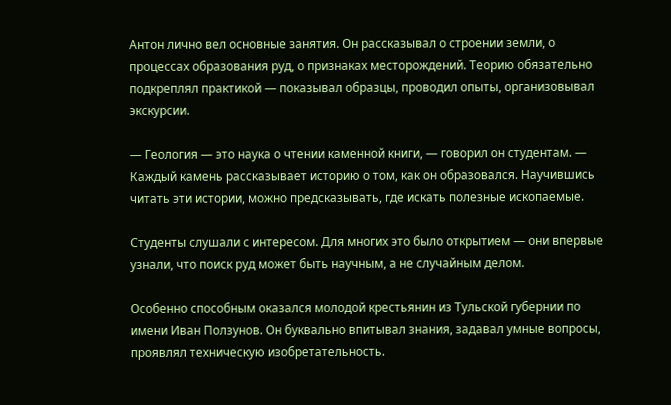Антон лично вел основные занятия. Он рассказывал о строении земли, о процессах образования руд, о признаках месторождений. Теорию обязательно подкреплял практикой — показывал образцы, проводил опыты, организовывал экскурсии.

— Геология — это наука о чтении каменной книги, — говорил он студентам. — Каждый камень рассказывает историю о том, как он образовался. Научившись читать эти истории, можно предсказывать, где искать полезные ископаемые.

Студенты слушали с интересом. Для многих это было открытием — они впервые узнали, что поиск руд может быть научным, а не случайным делом.

Особенно способным оказался молодой крестьянин из Тульской губернии по имени Иван Ползунов. Он буквально впитывал знания, задавал умные вопросы, проявлял техническую изобретательность.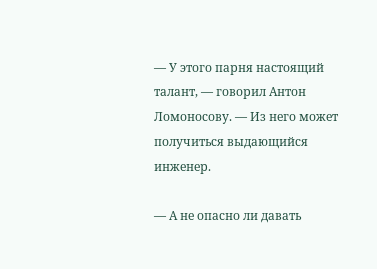— У этого парня настоящий талант, — говорил Антон Ломоносову. — Из него может получиться выдающийся инженер.

— А не опасно ли давать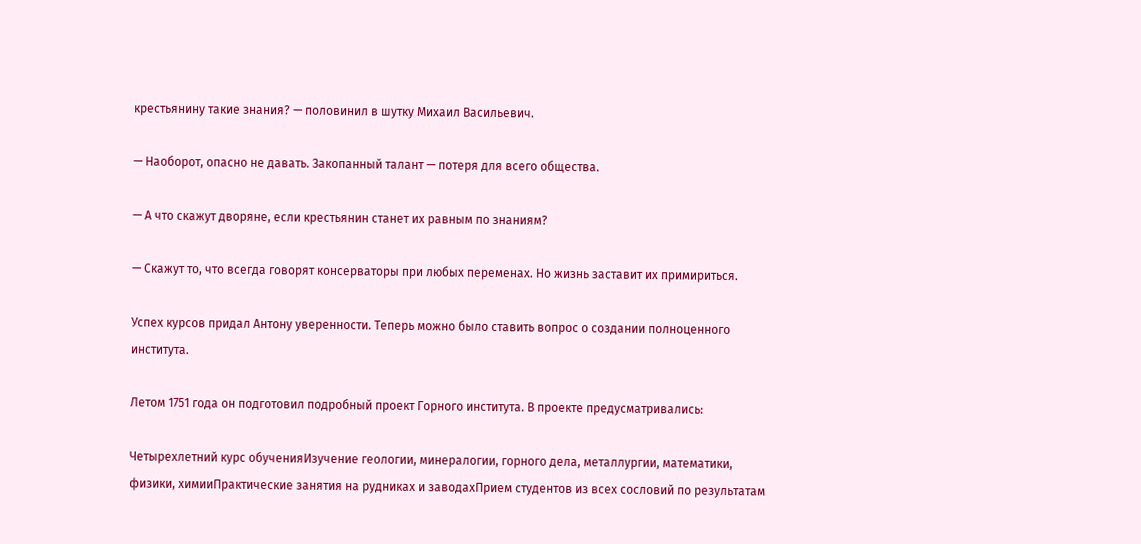крестьянину такие знания? — половинил в шутку Михаил Васильевич.

— Наоборот, опасно не давать. Закопанный талант — потеря для всего общества.

— А что скажут дворяне, если крестьянин станет их равным по знаниям?

— Скажут то, что всегда говорят консерваторы при любых переменах. Но жизнь заставит их примириться.

Успех курсов придал Антону уверенности. Теперь можно было ставить вопрос о создании полноценного института.

Летом 1751 года он подготовил подробный проект Горного института. В проекте предусматривались:

Четырехлетний курс обученияИзучение геологии, минералогии, горного дела, металлургии, математики, физики, химииПрактические занятия на рудниках и заводахПрием студентов из всех сословий по результатам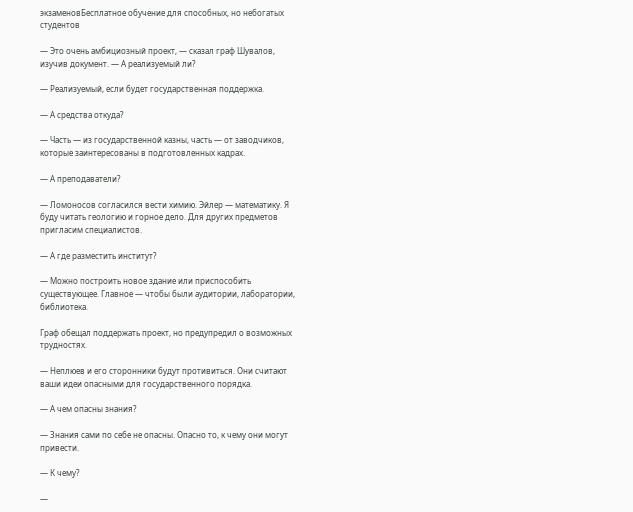экзаменовБесплатное обучение для способных, но небогатых студентов

— Это очень амбициозный проект, — сказал граф Шувалов, изучив документ. — А реализуемый ли?

— Реализуемый, если будет государственная поддержка.

— А средства откуда?

— Часть — из государственной казны, часть — от заводчиков, которые заинтересованы в подготовленных кадрах.

— А преподаватели?

— Ломоносов согласился вести химию. Эйлер — математику. Я буду читать геологию и горное дело. Для других предметов пригласим специалистов.

— А где разместить институт?

— Можно построить новое здание или приспособить существующее. Главное — чтобы были аудитории, лаборатории, библиотека.

Граф обещал поддержать проект, но предупредил о возможных трудностях.

— Неплюев и его сторонники будут противиться. Они считают ваши идеи опасными для государственного порядка.

— А чем опасны знания?

— Знания сами по себе не опасны. Опасно то, к чему они могут привести.

— К чему?

—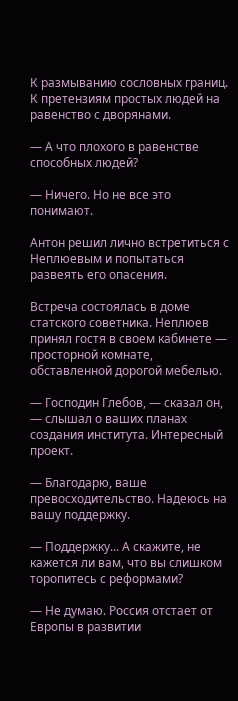К размыванию сословных границ. К претензиям простых людей на равенство с дворянами.

— А что плохого в равенстве способных людей?

— Ничего. Но не все это понимают.

Антон решил лично встретиться с Неплюевым и попытаться развеять его опасения.

Встреча состоялась в доме статского советника. Неплюев принял гостя в своем кабинете — просторной комнате, обставленной дорогой мебелью.

— Господин Глебов, — сказал он, — слышал о ваших планах создания института. Интересный проект.

— Благодарю, ваше превосходительство. Надеюсь на вашу поддержку.

— Поддержку... А скажите, не кажется ли вам, что вы слишком торопитесь с реформами?

— Не думаю. Россия отстает от Европы в развитии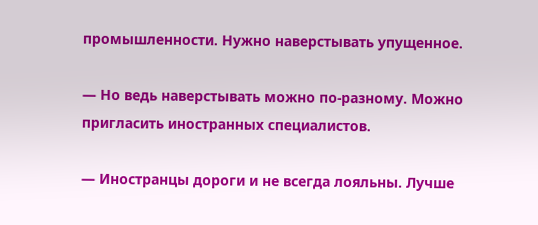промышленности. Нужно наверстывать упущенное.

— Но ведь наверстывать можно по-разному. Можно пригласить иностранных специалистов.

— Иностранцы дороги и не всегда лояльны. Лучше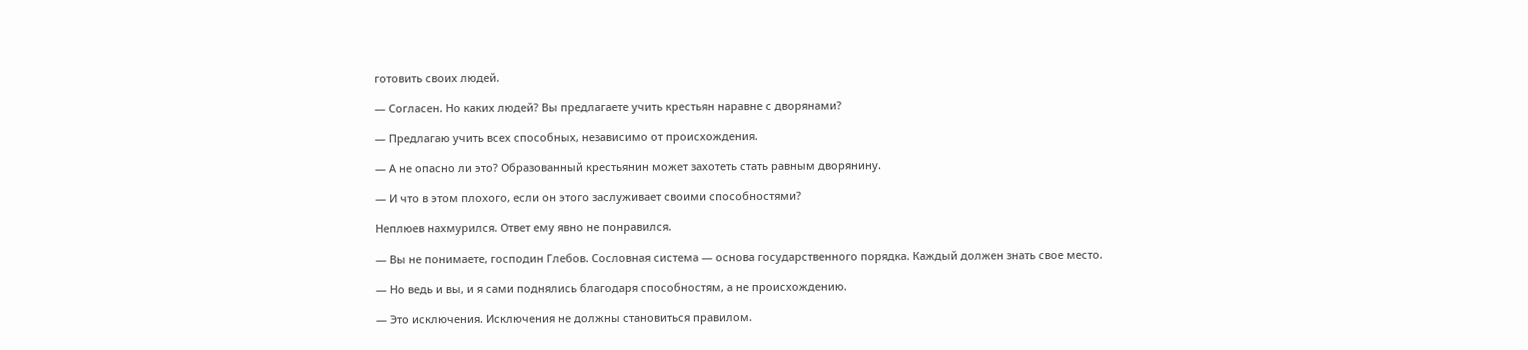готовить своих людей.

— Согласен. Но каких людей? Вы предлагаете учить крестьян наравне с дворянами?

— Предлагаю учить всех способных, независимо от происхождения.

— А не опасно ли это? Образованный крестьянин может захотеть стать равным дворянину.

— И что в этом плохого, если он этого заслуживает своими способностями?

Неплюев нахмурился. Ответ ему явно не понравился.

— Вы не понимаете, господин Глебов. Сословная система — основа государственного порядка. Каждый должен знать свое место.

— Но ведь и вы, и я сами поднялись благодаря способностям, а не происхождению.

— Это исключения. Исключения не должны становиться правилом.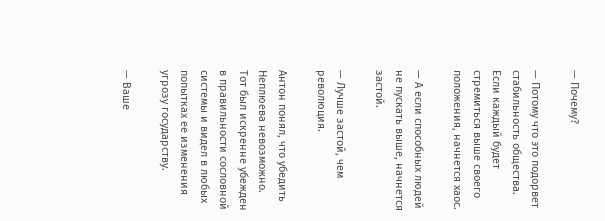— Почему?

— Потому что это подорвет стабильность общества. Если каждый будет стремиться выше своего положения, начнется хаос.

— А если способных людей не пускать выше, начнется застой.

— Лучше застой, чем революция.

Антон понял, что убедить Неплюева невозможно. Тот был искренне убежден в правильности сословной системы и видел в любых попытках ее изменения угрозу государству.

— Ваше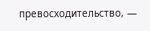превосходительство, —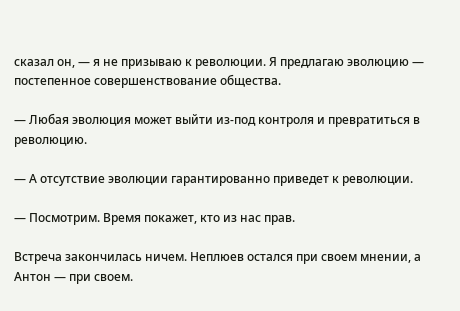сказал он, — я не призываю к революции. Я предлагаю эволюцию — постепенное совершенствование общества.

— Любая эволюция может выйти из-под контроля и превратиться в революцию.

— А отсутствие эволюции гарантированно приведет к революции.

— Посмотрим. Время покажет, кто из нас прав.

Встреча закончилась ничем. Неплюев остался при своем мнении, а Антон — при своем.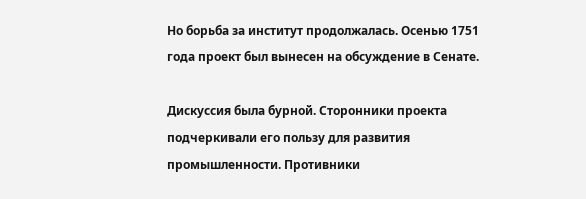Но борьба за институт продолжалась. Осенью 1751 года проект был вынесен на обсуждение в Сенате.

Дискуссия была бурной. Сторонники проекта подчеркивали его пользу для развития промышленности. Противники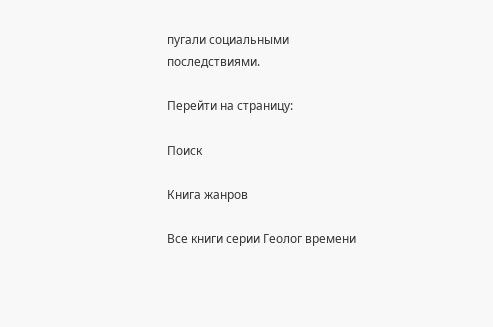пугали социальными последствиями.

Перейти на страницу:

Поиск

Книга жанров

Все книги серии Геолог времени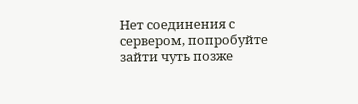Нет соединения с сервером, попробуйте зайти чуть позже